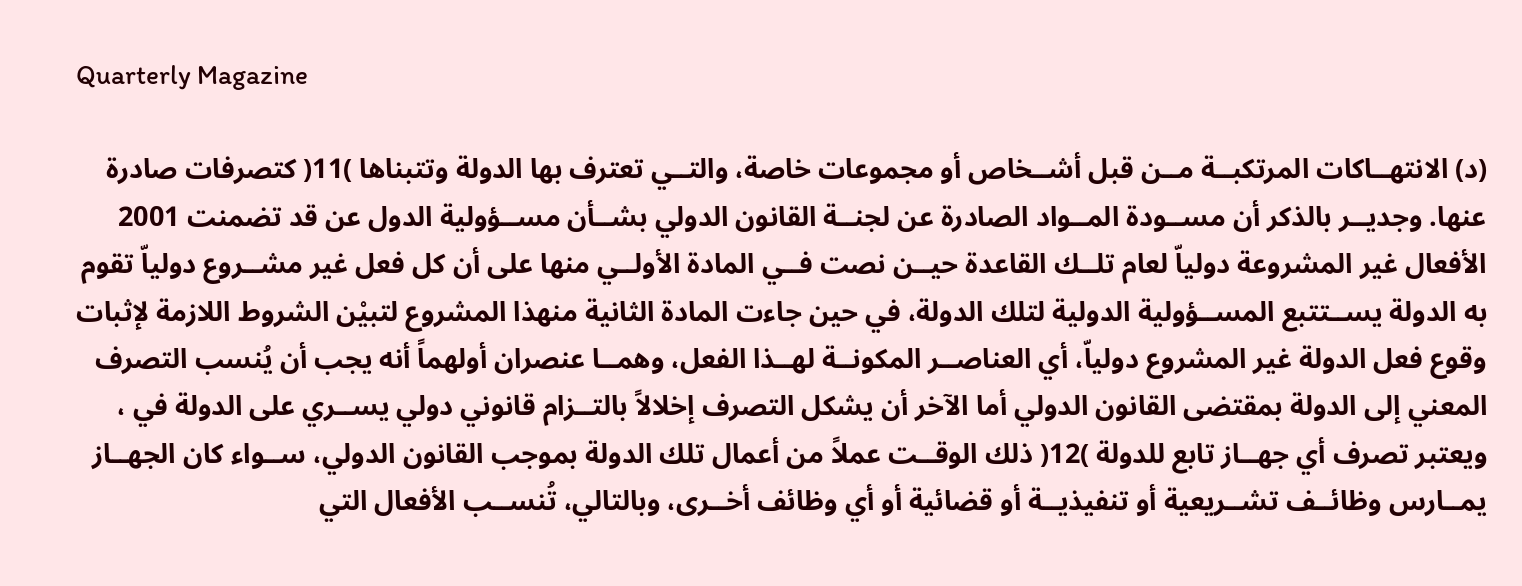Quarterly Magazine

(د) الانتهــاكات المرتكبــة مــن قبل أشــخاص أو مجموعات خاصة، والتــي تعترف بها الدولة وتتبناها )11( كتصرفات صادرة عنها. وجديــر بالذكر أن مســودة المــواد الصادرة عن لجنــة القانون الدولي بشــأن مســؤولية الدول عن قد تضمنت 2001 الأفعال غير المشروعة دولياّ لعام تلــك القاعدة حيــن نصت فــي المادة الأولــي منها على أن كل فعل غير مشــروع دولياّ تقوم به الدولة يســتتبع المســؤولية الدولية لتلك الدولة، في حين جاءت المادة الثانية منهذا المشروع لتبيْن الشروط اللازمة لإثبات وقوع فعل الدولة غير المشروع دولياّ، أي العناصــر المكونــة لهــذا الفعل، وهمــا عنصران أولهماً أنه يجب أن يُنسب التصرف المعني إلى الدولة بمقتضى القانون الدولي أما الآخر أن يشكل التصرف إخلالاً بالتــزام قانوني دولي يســري على الدولة في ، ويعتبر تصرف أي جهــاز تابع للدولة )12( ذلك الوقــت عملاً من أعمال تلك الدولة بموجب القانون الدولي، ســواء كان الجهــاز يمــارس وظائــف تشــريعية أو تنفيذيــة أو قضائية أو أي وظائف أخــرى، وبالتالي، تُنســب الأفعال التي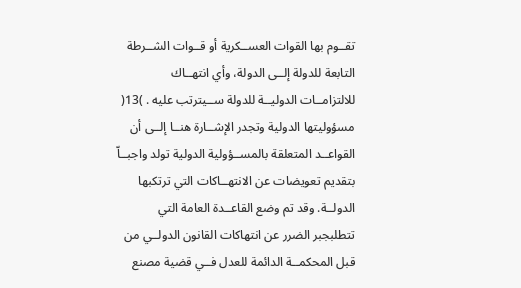تقــوم بها القوات العســكرية أو قــوات الشــرطة التابعة للدولة إلــى الدولة، وأي انتهــاك للالتزامــات الدوليــة للدولة ســيترتب عليه . )13( مسؤوليتها الدولية وتجدر الإشــارة هنــا إلــى أن القواعــد المتعلقة بالمســؤولية الدولية تولد واجبــاّ بتقديم تعويضات عن الانتهــاكات التي ترتكبها الدولــة. وقد تم وضع القاعــدة العامة التي تتطلبجبر الضرر عن انتهاكات القانون الدولــي من قبل المحكمــة الدائمة للعدل فــي قضية مصنع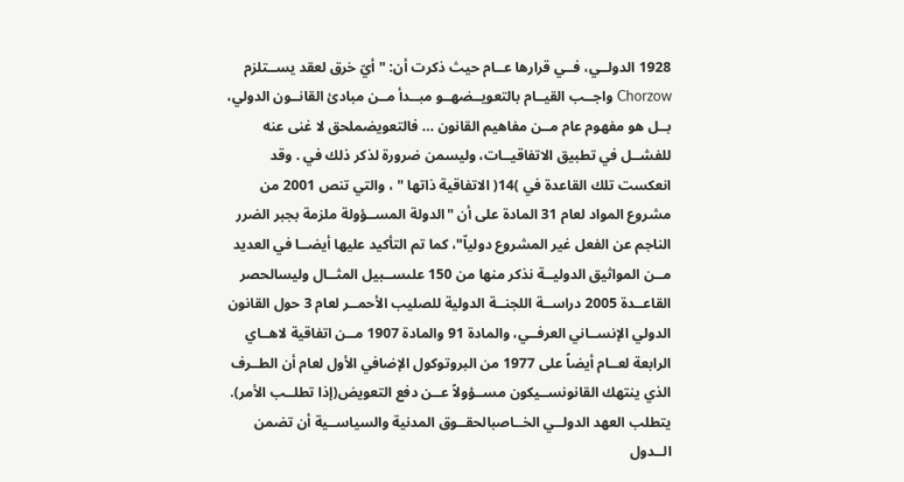1928 الدولــي، فــي قرارها عــام حيث ذكرت أن: " أيّ خرق لعقد يســتلزم Chorzow واجــب القيــام بالتعويــضهــو مبــدأ مــن مبادئ القانــون الدولي، بــل هو مفهوم عام مــن مفاهيم القانون ... فالتعويضملحق لا غنى عنه للفشــل في تطبيق الاتفاقيــات، وليسمن ضرورة لذكر ذلك في . وقد انعكست تلك القاعدة في )14( الاتفاقية ذاتها " ، والتي تنص 2001 من مشروع المواد لعام 31 المادة على أن "الدولة المســؤولة ملزمة بجبر الضرر الناجم عن الفعل غير المشروع دولياّ"، كما تم التأكيد عليها أيضــا في العديد مــن المواثيق الدوليــة نذكر منها من 150 علىســبيل المثــال وليسالحصر القاعــدة 2005 دراســة اللجنــة الدولية للصليب الأحمــر لعام 3 حول القانون الدولي الإنســاني العرفــي، والمادة 91 والمادة 1907 مــن اتفاقية لاهــاي الرابعة لعــام أيضاً على 1977 من البروتوكول الإضافي الأول لعام أن الطــرف الذي ينتهك القانونســيكون مســؤولاً عــن دفع التعويض(إذا تطلــب الأمر). يتطلب العهد الدولــي الخــاصبالحقــوق المدنية والسياســية أن تضمن الــدول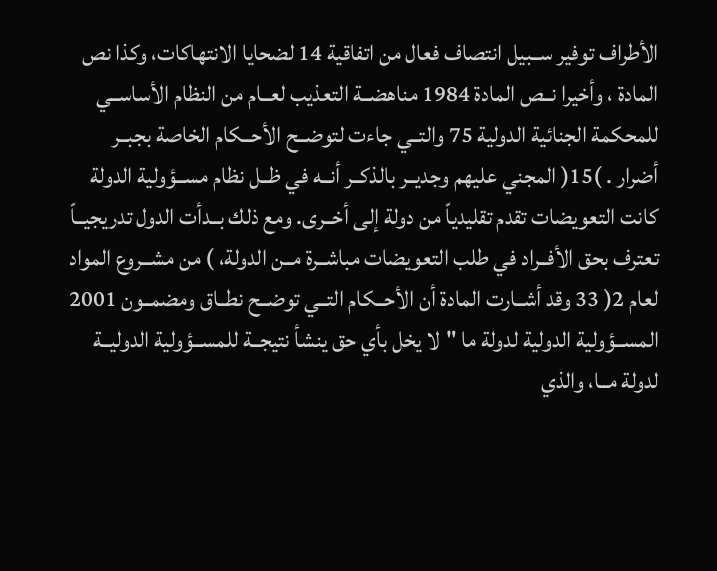الأطراف توفير ســبيل انتصاف فعال من اتفاقية 14 لضحايا الانتهاكات، وكذا نص المادة ، وأخيرا نــص المادة 1984 مناهضــة التعذيب لعــام من النظام الأساســي للمحكمة الجنائية الدولية 75 والتــي جاءت لتوضــح الأحــكام الخاصة بجبــر أضرار . )15( المجني عليهم وجديــر بالذكــر أنــه في ظــل نظام مســؤولية الدولة كانت التعويضات تقدم تقليدياّ من دولة إلى أخــرى. ومع ذلك بــدأت الدول تدريجيــاّ تعترف بحق الأفــراد في طلب التعويضات مباشــرة مــن الدولة، ) من مشــروع المواد لعام 2( 33 وقد أشــارت المادة أن الأحــكام التــي توضــح نطــاق ومضمــون 2001 المســؤولية الدولية لدولة ما "لا يخل بأي حق ينشأ نتيجــة للمســؤولية الدوليــة لدولة مــا، والذي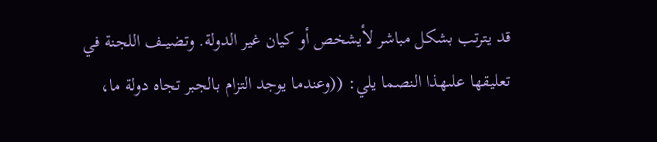قد يترتب بشكل مباشر لأيشخص أو كيان غير الدولة. وتضيــف اللجنة في تعليقها علىهذا النصما يلي: ((وعندما يوجد التزام بالجبر تجاه دولة ما،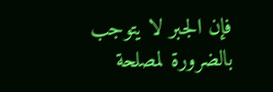فإن الجبر لا يتوجب بالضرورة لمصلحة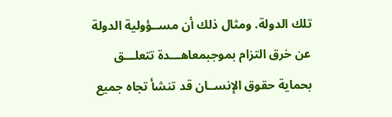تلك الدولة. ومثال ذلك أن مســؤولية الدولة عن خرق التزام بموجبمعاهـــدة تتعلـــق بحماية حقوق الإنســان قد تنشأ تجاه جميع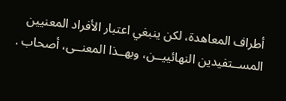أطراف المعاهدة، لكن ينبغي اعتبار الأفراد المعنيين المســتفيدين النهائييــن، وبهــذا المعنــى، أصحاب .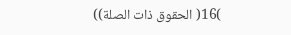)16( الحقوق ذات الصلة))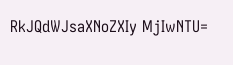RkJQdWJsaXNoZXIy MjIwNTU=